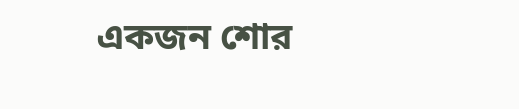একজন শোর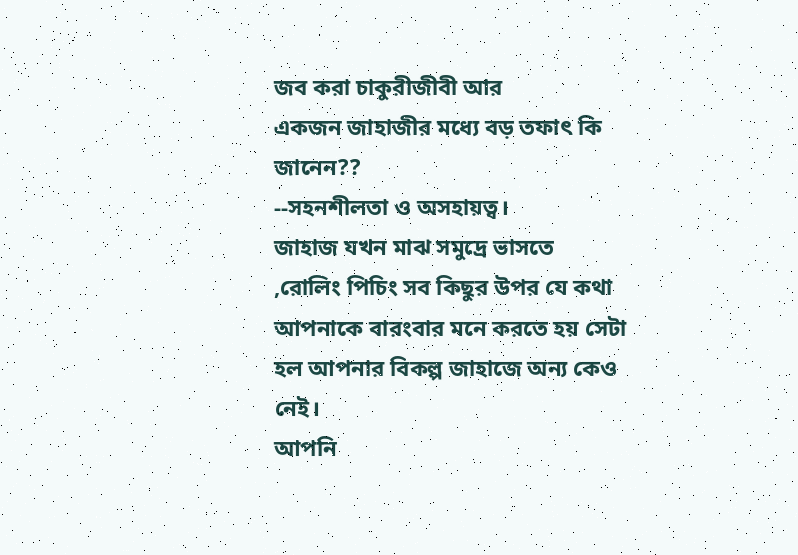জব করা চাকুরীজীবী আর
একজন জাহাজীর মধ্যে বড় তফাৎ কি
জানেন??
--সহনশীলতা ও অসহায়ত্ব।
জাহাজ যখন মাঝ সমুদ্রে ভাসতে
,রোলিং পিচিং সব কিছুর উপর যে কথা
আপনাকে বারংবার মনে করতে হয় সেটা
হল আপনার বিকল্প জাহাজে অন্য কেও
নেই।
আপনি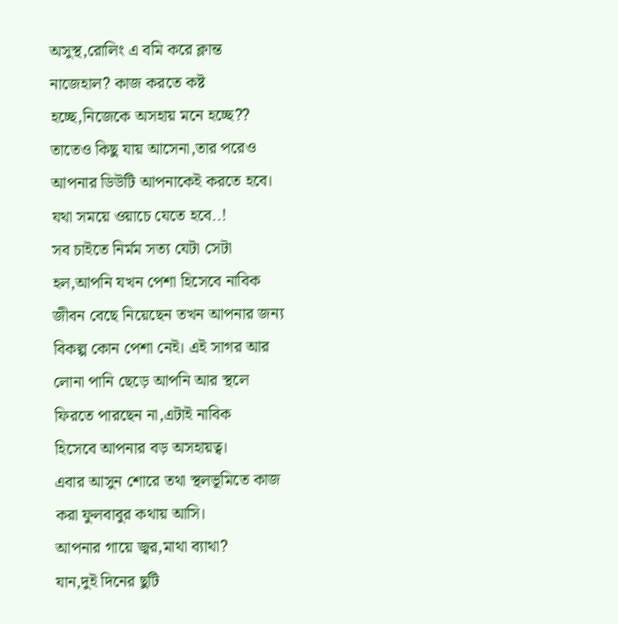অসুস্থ,রোলিং এ বমি করে ক্লান্ত
নাজেহাল? কাজ করতে কষ্ট
হচ্ছে,নিজেকে অসহায় মনে হচ্ছে??
তাতেও কিছু যায় আসেনা,তার পরেও
আপনার ডিউটি আপনাকেই করতে হবে।
যথা সময়ে ওয়াচে যেতে হবে..!
সব চাইতে নির্মম সত্য যেটা সেটা
হল,আপনি যখন পেশা হিসেবে নাবিক
জীবন বেছে নিয়েছেন তখন আপনার জন্য
বিকল্প কোন পেশা নেই। এই সাগর আর
লোনা পানি ছেড়ে আপনি আর স্থলে
ফিরতে পারছেন না,এটাই নাবিক
হিসেবে আপনার বড় অসহায়ত্ব।
এবার আসুন শোরে তথা স্থলভূমিতে কাজ
করা ফুলবাবুর কথায় আসি।
আপনার গায়ে জ্বর,মাথা ব্যাথা?
যান,দুই দিনের ছুটি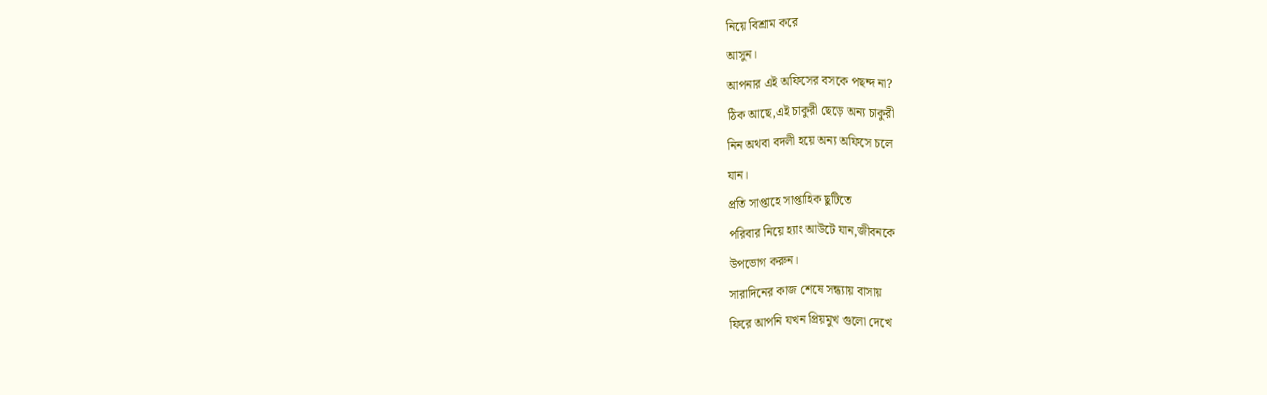নিয়ে বিশ্রাম করে
আসুন।
আপনার এই অফিসের বসকে পছন্দ না?
ঠিক আছে,এই চাকুরী ছেড়ে অন্য চাকুরী
নিন অথবা বদলী হয়ে অন্য অফিসে চলে
যান।
প্রতি সাপ্তাহে সাপ্তাহিক ছুটিতে
পরিবার নিয়ে হ্যাং আউটে যান,জীবনকে
উপভোগ করুন।
সারাদিনের কাজ শেষে সন্ধ্যায় বাসায়
ফিরে আপনি যখন প্রিয়মুখ গুলো দেখে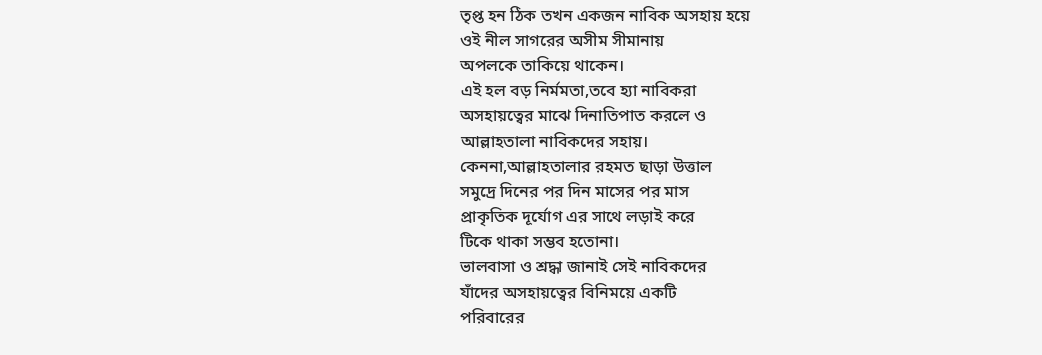তৃপ্ত হন ঠিক তখন একজন নাবিক অসহায় হয়ে
ওই নীল সাগরের অসীম সীমানায়
অপলকে তাকিয়ে থাকেন।
এই হল বড় নির্মমতা,তবে হ্যা নাবিকরা
অসহায়ত্বের মাঝে দিনাতিপাত করলে ও
আল্লাহতালা নাবিকদের সহায়।
কেননা,আল্লাহতালার রহমত ছাড়া উত্তাল
সমুদ্রে দিনের পর দিন মাসের পর মাস
প্রাকৃতিক দূর্যোগ এর সাথে লড়াই করে
টিকে থাকা সম্ভব হতোনা।
ভালবাসা ও শ্রদ্ধা জানাই সেই নাবিকদের
যাঁদের অসহায়ত্বের বিনিময়ে একটি
পরিবারের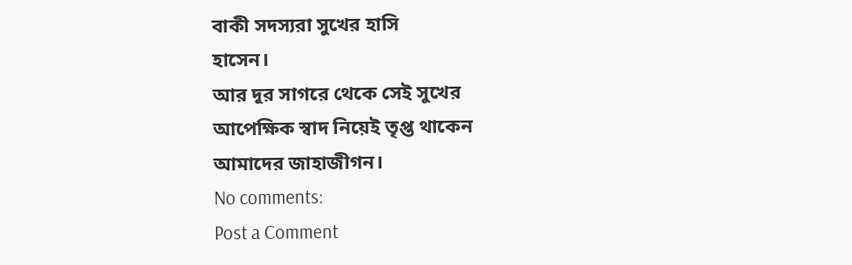বাকী সদস্যরা সুখের হাসি
হাসেন।
আর দূর সাগরে থেকে সেই সুখের
আপেক্ষিক স্বাদ নিয়েই তৃপ্ত থাকেন
আমাদের জাহাজীগন।
No comments:
Post a Comment